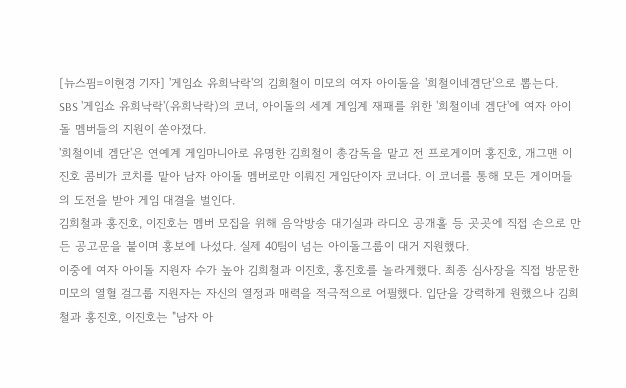[뉴스핌=이현경 기자] '게임쇼 유희낙락'의 김희철이 미모의 여자 아이돌을 '희철이네겜단'으로 뽑는다.
SBS '게임쇼 유희낙락'(유희낙락)의 코너, 아이돌의 세계 게임계 재패를 위한 '희철이네 겜단'에 여자 아이돌 멤버들의 지원이 쏟아졌다.
'희철이네 겜단'은 연예계 게임마니아로 유명한 김희철이 총감독을 맡고 전 프로게이머 홍진호, 개그맨 이진호 콤비가 코치를 맡아 남자 아이돌 멤버로만 이뤄진 게임단이자 코너다. 이 코너를 통해 모든 게이머들의 도전을 받아 게임 대결을 벌인다.
김희철과 홍진호, 이진호는 멤버 모집을 위해 음악방송 대기실과 라디오 공개홀 등 곳곳에 직접 손으로 만든 공고문을 붙이며 홍보에 나섰다. 실제 40팀이 넘는 아이돌그룹이 대거 지원했다.
이중에 여자 아이돌 지원자 수가 높아 김희철과 이진호, 홍진호를 놀라게했다. 최종 심사장을 직접 방문한 미모의 열혈 걸그룹 지원자는 자신의 열정과 매력을 적극적으로 어필했다. 입단을 강력하게 원했으나 김희철과 홍진호, 이진호는 "남자 아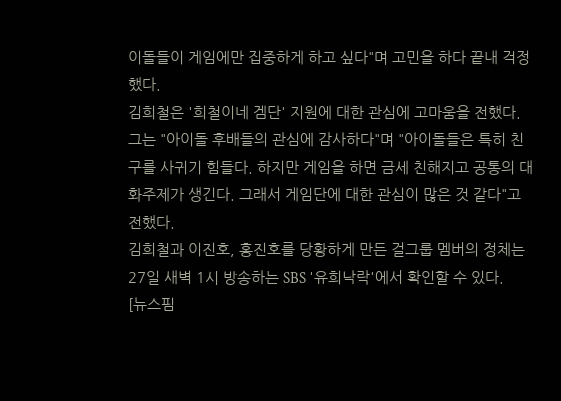이돌들이 게임에만 집중하게 하고 싶다"며 고민을 하다 끝내 걱정했다.
김희철은 '희철이네 겜단' 지원에 대한 관심에 고마움을 전했다. 그는 "아이돌 후배들의 관심에 감사하다"며 "아이돌들은 특히 친구를 사귀기 힘들다. 하지만 게임을 하면 금세 친해지고 공통의 대화주제가 생긴다. 그래서 게임단에 대한 관심이 많은 것 같다"고 전했다.
김희철과 이진호, 홍진호를 당황하게 만든 걸그룹 멤버의 정체는 27일 새벽 1시 방송하는 SBS '유희낙락'에서 확인할 수 있다.
[뉴스핌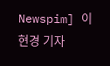Newspim] 이현경 기자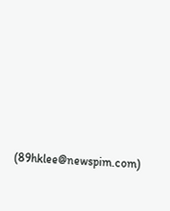(89hklee@newspim.com)